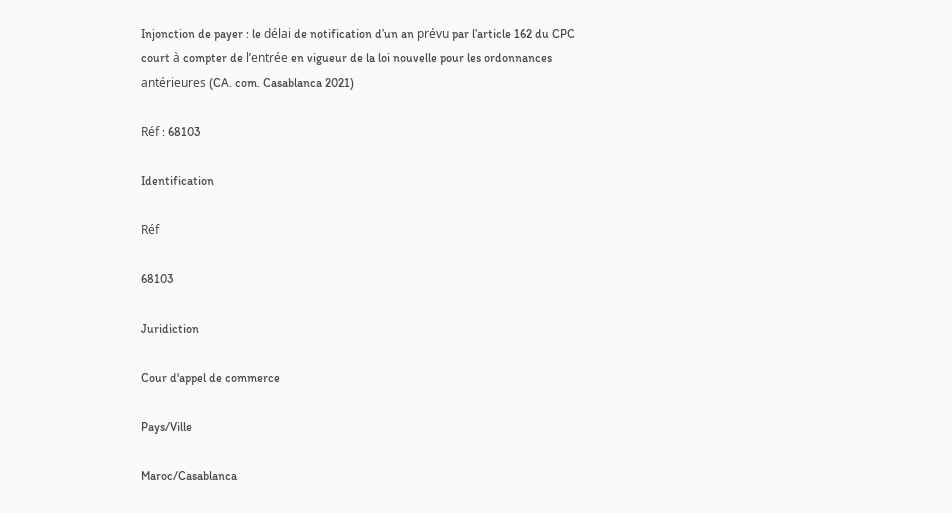Injonction de payer : le délai de notification d’un an prévu par l’article 162 du CPC court à compter de l’entrée en vigueur de la loi nouvelle pour les ordonnances antérieures (CA. com. Casablanca 2021)

Réf : 68103

Identification

Réf

68103

Juridiction

Cour d'appel de commerce

Pays/Ville

Maroc/Casablanca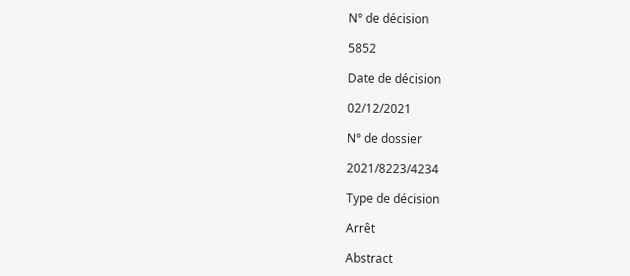N° de décision

5852

Date de décision

02/12/2021

N° de dossier

2021/8223/4234

Type de décision

Arrêt

Abstract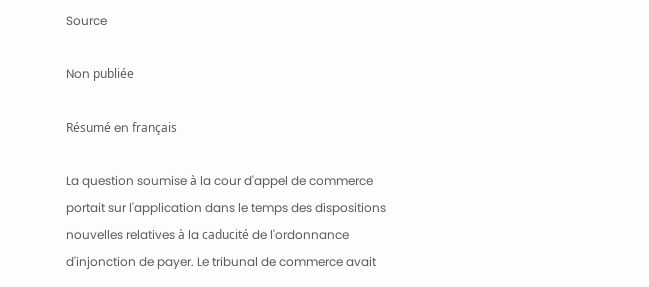Source

Non publiée

Résumé en français

La question soumise à la cour d'appel de commerce portait sur l'application dans le temps des dispositions nouvelles relatives à la caducité de l'ordonnance d'injonction de payer. Le tribunal de commerce avait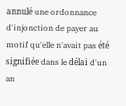annulé une ordonnance d'injonction de payer au motif qu'elle n'avait pas été signifiée dans le délai d'un an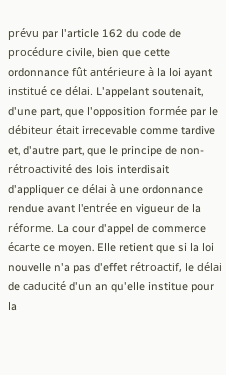prévu par l'article 162 du code de procédure civile, bien que cette ordonnance fût antérieure à la loi ayant institué ce délai. L'appelant soutenait, d'une part, que l'opposition formée par le débiteur était irrecevable comme tardive et, d'autre part, que le principe de non-rétroactivité des lois interdisait d'appliquer ce délai à une ordonnance rendue avant l'entrée en vigueur de la réforme. La cour d'appel de commerce écarte ce moyen. Elle retient que si la loi nouvelle n'a pas d'effet rétroactif, le délai de caducité d'un an qu'elle institue pour la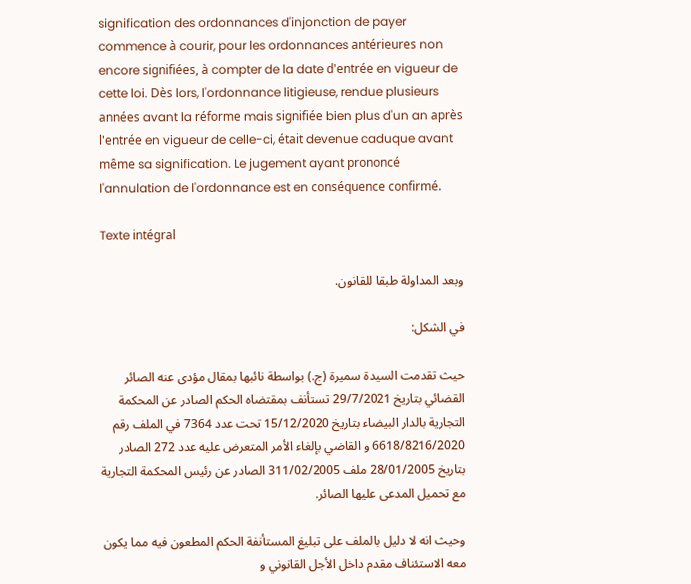signification des ordonnances d'injonction de payer commence à courir, pour les ordonnances antérieures non encore signifiées, à compter de la date d'entrée en vigueur de cette loi. Dès lors, l'ordonnance litigieuse, rendue plusieurs années avant la réforme mais signifiée bien plus d'un an après l'entrée en vigueur de celle-ci, était devenue caduque avant même sa signification. Le jugement ayant prononcé l'annulation de l'ordonnance est en conséquence confirmé.

Texte intégral

وبعد المداولة طبقا للقانون.

في الشكل:

حيث تقدمت السيدة سميرة (ج.) بواسطة نائبها بمقال مؤدى عنه الصائر القضائي بتاريخ 29/7/2021 تستأنف بمقتضاه الحكم الصادر عن المحكمة التجارية بالدار البيضاء بتاريخ 15/12/2020 تحت عدد 7364 في الملف رقم 6618/8216/2020 و القاضي بإلغاء الأمر المتعرض عليه عدد 272 الصادر بتاريخ 28/01/2005 ملف 311/02/2005 الصادر عن رئيس المحكمة التجارية مع تحميل المدعى عليها الصائر.

وحيث انه لا دليل بالملف على تبليغ المستأنفة الحكم المطعون فيه مما يكون معه الاستئناف مقدم داخل الأجل القانوني و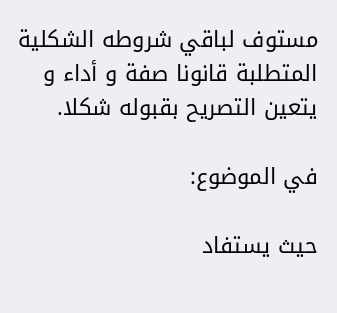مستوف لباقي شروطه الشكلية المتطلبة قانونا صفة و أداء و يتعين التصريح بقبوله شكلا.

في الموضوع:

حيث يستفاد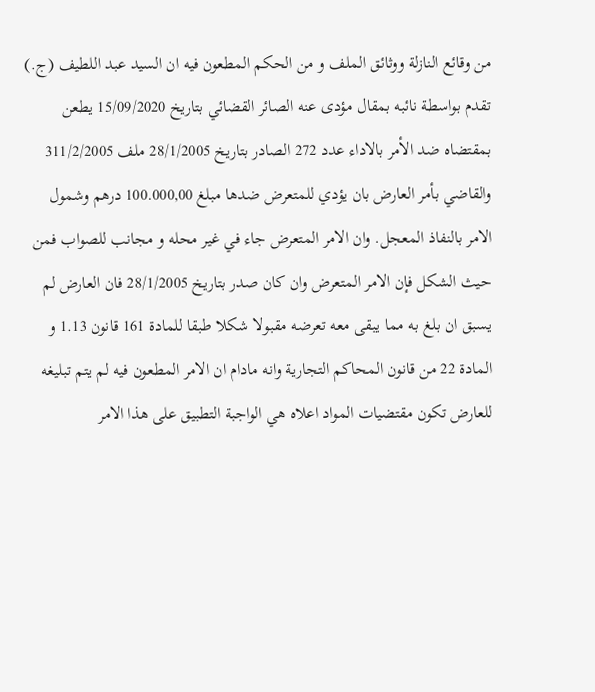من وقائع النازلة ووثائق الملف و من الحكم المطعون فيه ان السيد عبد اللطيف (ج.) تقدم بواسطة نائبه بمقال مؤدى عنه الصائر القضائي بتاريخ 15/09/2020 يطعن بمقتضاه ضد الأمر بالاداء عدد 272 الصادر بتاريخ 28/1/2005 ملف 311/2/2005 والقاضي بأمر العارض بان يؤدي للمتعرض ضدها مبلغ 100.000,00 درهم وشمول الامر بالنفاذ المعجل. وان الامر المتعرض جاء في غير محله و مجانب للصواب فمن حيث الشكل فإن الامر المتعرض وان كان صدر بتاريخ 28/1/2005 فان العارض لم يسبق ان بلغ به مما يبقى معه تعرضه مقبولا شكلا طبقا للمادة 161 قانون 1.13 و المادة 22 من قانون المحاكم التجارية وانه مادام ان الامر المطعون فيه لم يتم تبليغه للعارض تكون مقتضيات المواد اعلاه هي الواجبة التطبيق على هذا الامر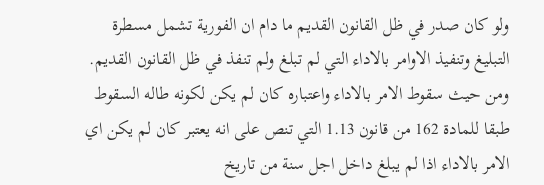ولو كان صدر في ظل القانون القديم ما دام ان الفورية تشمل مسطرة التبليغ وتنفيذ الاوامر بالاداء التي لم تبلغ ولم تنفذ في ظل القانون القديم. ومن حيث سقوط الامر بالاداء واعتباره كان لم يكن لكونه طاله السقوط طبقا للمادة 162 من قانون 1.13 التي تنص على انه يعتبر كان لم يكن اي الامر بالاداء اذا لم يبلغ داخل اجل سنة من تاريخ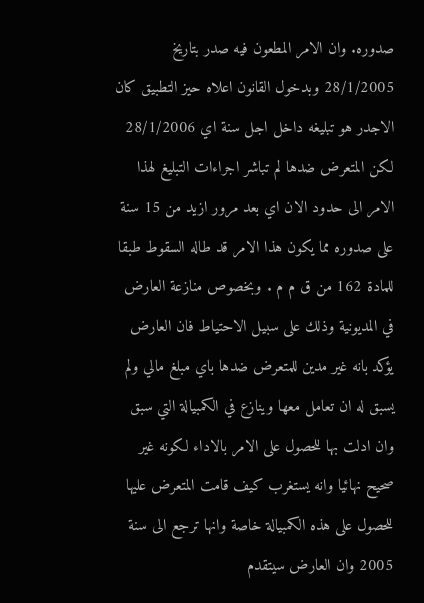صدوره. وان الامر المطعون فيه صدر بتاريخ 28/1/2005 وبدخول القانون اعلاه حيز التطبيق كان الاجدر هو تبليغه داخل اجل سنة اي 28/1/2006 لكن المتعرض ضدها لم تباشر اجراءات التبليغ لهذا الامر الى حدود الان اي بعد مرور ازيد من 15 سنة على صدوره مما يكون هذا الامر قد طاله السقوط طبقا للمادة 162 من ق م م . وبخصوص منازعة العارض في المديونية وذلك على سبيل الاحتياط فان العارض يؤكد بانه غير مدين للمتعرض ضدها باي مبلغ مالي ولم يسبق له ان تعامل معها وينازع في الكمبيالة التي سبق وان ادلت بها للحصول على الامر بالاداء لكونه غير صحيح نهائيا وانه يستغرب كيف قامت المتعرض عليها للحصول على هذه الكمبيالة خاصة وانها ترجع الى سنة 2005 وان العارض سيتقدم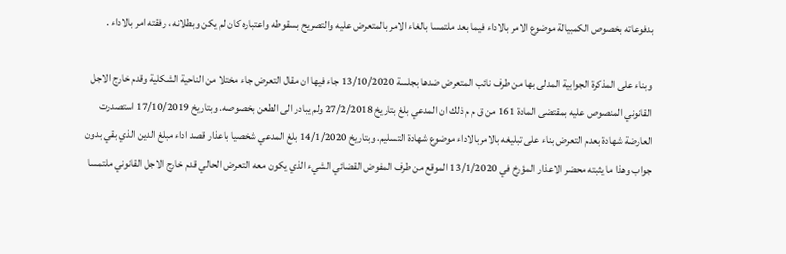بدفوعاته بخصوص الكمبيالة موضوع الامر بالاداء فيما بعد ملتمسا بالغاء الامر بالمتعرض عليه والتصريح بسقوطه واعتباره كان لم يكن وبطلانه ، رفقته امر بالاداء .

وبناء على المذكرة الجوابية المدلى بها من طرف نائب المتعرض ضدها بجلسة 13/10/2020 جاء فيها ان مقال التعرض جاء مختلا من الناحية الشكلية وقدم خارج الاجل القانوني المنصوص عليه بمقتضى المادة 161 من ق م م ذلك ان المدعي بلغ بتاريخ 27/2/2018 ولم يبادر الى الطعن بخصوصه. وبتاريخ 17/10/2019 استصدرت العارضة شهادة بعدم التعرض بناء على تبليغه بالامربالاداء موضوع شهادة التسليم. وبتاريخ 14/1/2020 بلغ المدعي شخصيا باعذار قصد اداء مبلغ الدين الذي بقي بدون جواب وهذا ما يثبته محضر الاعذار المؤرخ في 13/1/2020 الموقع من طرف المفوض القضائي الشيء الذي يكون معه التعرض الحالي قدم خارج الاجل القانوني ملتمسا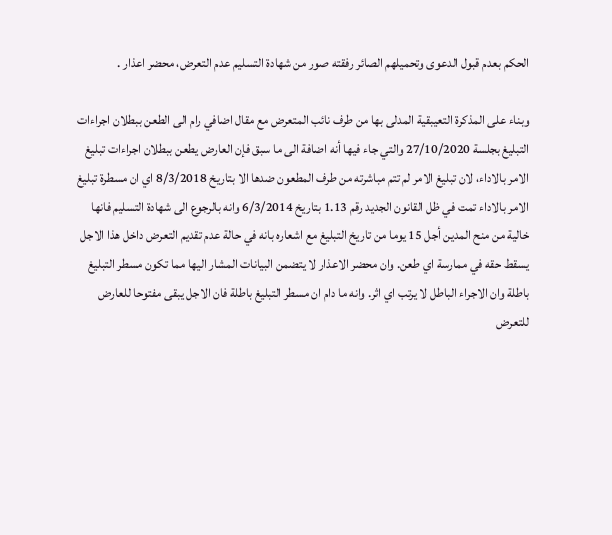الحكم بعدم قبول الدعوى وتحميلهم الصائر رفقته صور من شهادة التسليم عدم التعرض، محضر اعذار .

وبناء على المذكرة التعيبقية المدلى بها من طرف نائب المتعرض مع مقال اضافي رام الى الطعن ببطلان اجراءات التبليغ بجلسة 27/10/2020 والتي جاء فيها أنه اضافة الى ما سبق فإن العارض يطعن ببطلان اجراءات تبليغ الامر بالاداء، لان تبليغ الامر لم تتم مباشرته من طرف المطعون ضدها الا بتاريخ 8/3/2018 اي ان مسطرة تبليغ الامر بالاداء تمت في ظل القانون الجديد رقم 1.13 بتاريخ 6/3/2014 وانه بالرجوع الى شهادة التسليم فانها خالية من منح المدين أجل 15 يوما من تاريخ التبليغ مع اشعاره بانه في حالة عدم تقديم التعرض داخل هذا الاجل يسقط حقه في ممارسة اي طعن. وان محضر الاعذار لا يتضمن البيانات المشار اليها مما تكون مسطر التبليغ باطلة وان الاجراء الباطل لا يرتب اي اثر. وانه ما دام ان مسطر التبليغ باطلة فان الاجل يبقى مفتوحا للعارض للتعرض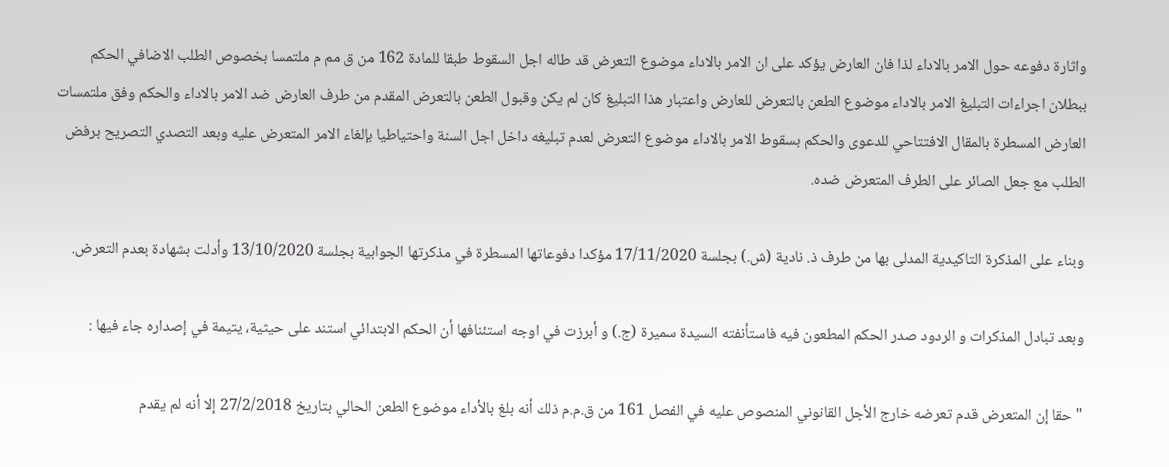واثارة دفوعه حول الامر بالاداء لذا فان العارض يؤكد على ان الامر بالاداء موضوع التعرض قد طاله اجل السقوط طبقا للمادة 162 من ق مم م ملتمسا بخصوص الطلب الاضافي الحكم ببطلان اجراءات التبليغ الامر بالاداء موضوع الطعن بالتعرض للعارض واعتبار هذا التبليغ كان لم يكن وقبول الطعن بالتعرض المقدم من طرف العارض ضد الامر بالاداء والحكم وفق ملتمسات العارض المسطرة بالمقال الافتتاحي للدعوى والحكم بسقوط الامر بالاداء موضوع التعرض لعدم تبليغه داخل اجل السنة واحتياطيا بإلغاء الامر المتعرض عليه وبعد التصدي التصريح برفض الطلب مع جعل الصائر على الطرف المتعرض ضده.

وبناء على المذكرة التاكيدية المدلى بها من طرف ذ. نادية (ش.) بجلسة 17/11/2020 مؤكدا دفوعاتها المسطرة في مذكرتها الجوابية بجلسة 13/10/2020 وأدلت بشهادة بعدم التعرض.

وبعد تبادل المذكرات و الردود صدر الحكم المطعون فيه فاستأنفته السيدة سميرة (ج.) و أبرزت في اوجه استئنافها أن الحكم الابتدائي استند على حيثية، يتيمة في إصداره جاء فيها :

"حقا إن المتعرض قدم تعرضه خارج الأجل القانوني المنصوص عليه في الفصل 161 من ق.م.م ذلك أنه بلغ بالأداء موضوع الطعن الحالي بتاريخ 27/2/2018 إلا أنه لم يقدم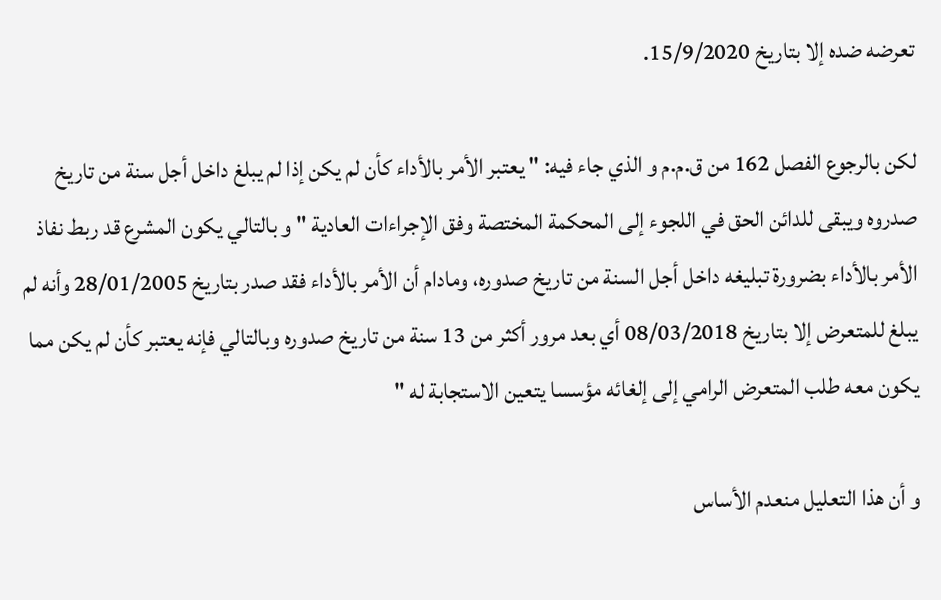تعرضه ضده إلا بتاريخ 15/9/2020.

لكن بالرجوع الفصل 162 من ق.م.م و الذي جاء فيه: " يعتبر الأمر بالأداء كأن لم يكن إذا لم يبلغ داخل أجل سنة من تاريخ صدروه ويبقى للدائن الحق في اللجوء إلى المحكمة المختصة وفق الإجراءات العادية " و بالتالي يكون المشرع قد ربط نفاذ الأمر بالأداء بضرورة تبليغه داخل أجل السنة من تاريخ صدوره، ومادام أن الأمر بالأداء فقد صدر بتاريخ 28/01/2005 وأنه لم يبلغ للمتعرض إلا بتاريخ 08/03/2018 أي بعد مرور أكثر من 13 سنة من تاريخ صدوره وبالتالي فإنه يعتبر كأن لم يكن مما يكون معه طلب المتعرض الرامي إلى إلغائه مؤسسا يتعين الاستجابة له "

و أن هذا التعليل منعدم الأساس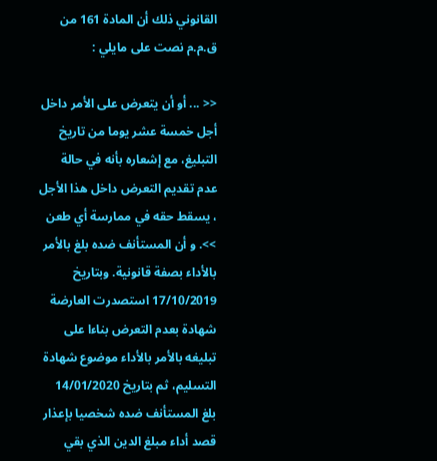القانوني ذلك أن المادة 161 من ق.م.م نصت على مايلي :

<< ... أو أن يتعرض على الأمر داخل أجل خمسة عشر يوما من تاريخ التبليغ، مع إشعاره بأنه في حالة عدم تقديم التعرض داخل هذا الأجل ، يسقط حقه في ممارسة أي طعن >>. و أن المستأنف ضده بلغ بالأمر بالأداء بصفة قانونية. وبتاريخ 17/10/2019 استصدرت العارضة شهادة بعدم التعرض بناءا على تبليغه بالأمر بالأداء موضوع شهادة التسليم، ثم بتاريخ 14/01/2020 بلغ المستأنف ضده شخصيا بإعذار قصد أداء مبلغ الدين الذي بقي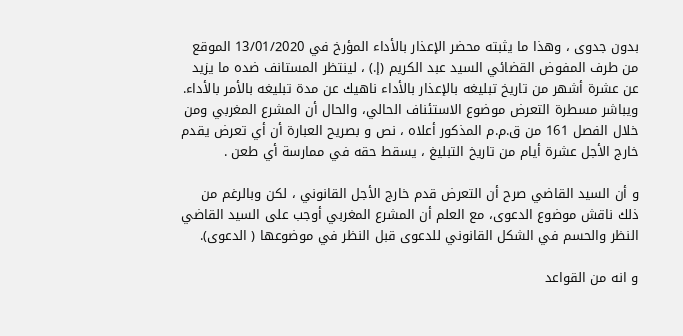بدون جدوى ، وهذا ما يثبته محضر الإعذار بالأداء المؤرخ في 13/01/2020 الموقع من طرف المفوض القضائي السيد عبد الكريم (إ.) ، لينتظر المستانف ضده ما يزيد عن عشرة أشهر من تاريخ تبليغه بالإعذار بالأداء ناهيك عن مدة تبليغه بالأمر بالأداء. ويباشر مسطرة التعرض موضوع الاستئناف الحالي، والحال أن المشرع المغربي ومن خلال الفصل 161 من ق.م.م المذكور أعلاه ، نص و بصريح العبارة أن أي تعرض يقدم خارج الأجل عشرة أيام من تاريخ التبليغ ، يسقط حقه في ممارسة أي طعن .

و أن السيد القاضي صرح أن التعرض قدم خارج الأجل القانوني ، لكن وبالرغم من ذلك ناقش موضوع الدعوی، مع العلم أن المشرع المغربي أوجب على السيد القاضي النظر والحسم في الشكل القانوني للدعوى قبل النظر في موضوعها ( الدعوى).

و انه من القواعد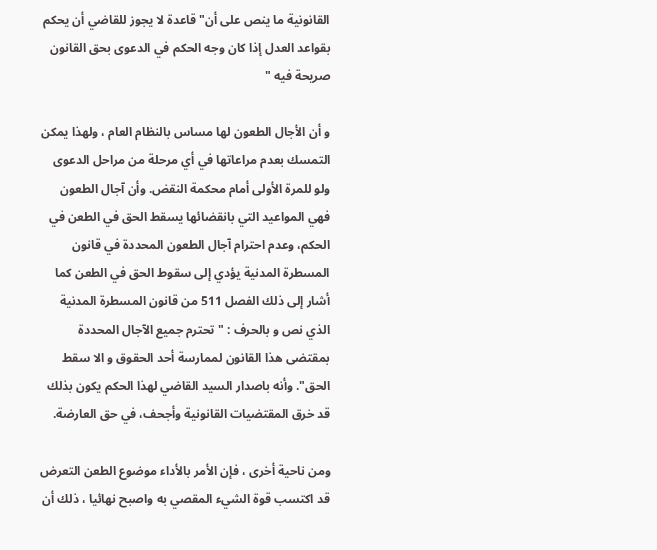القانونية ما ينص على أن" قاعدة لا يجوز للقاضي أن يحكم بقواعد العدل إذا كان وجه الحكم في الدعوى بحق القانون صريحة فيه "

و أن الأجال الطعون لها مساس بالنظام العام ، ولهذا يمكن التمسك بعدم مراعاتها في أي مرحلة من مراحل الدعوى ولو للمرة الأولى أمام محكمة النقض. وأن آجال الطعون فهي المواعيد التي بانقضائها يسقط الحق في الطعن في الحكم، وعدم احترام آجال الطعون المحددة في قانون المسطرة المدنية يؤدي إلى سقوط الحق في الطعن كما أشار إلى ذلك الفصل 511 من قانون المسطرة المدنية الذي نص و بالحرف : " تحترم جميع الآجال المحددة بمقتضى هذا القانون لممارسة أحد الحقوق و الا سقط الحق". وأنه باصدار السيد القاضي لهذا الحكم يكون بذلك قد خرق المقتضيات القانونية وأجحف، في حق العارضة.

ومن ناحية أخرى ، فإن الأمر بالأداء موضوع الطعن التعرض قد اكتسب قوة الشيء المقصي به واصبح نهائيا ، ذلك أن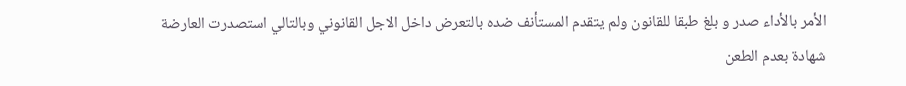الأمر بالأداء صدر و بلغ طبقا للقانون ولم يتقدم المستأنف ضده بالتعرض داخل الاجل القانوني وبالتالي استصدرت العارضة شهادة بعدم الطعن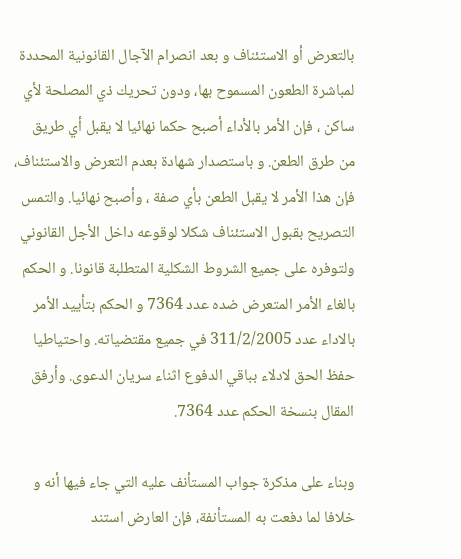بالتعرض أو الاستئناف و بعد انصرام الآجال القانونية المحددة لمباشرة الطعون المسموح بها، ودون تحريك ذي المصلحة لأي ساكن ، فإن الأمر بالأداء أصبح حكما نهائيا لا يقبل أي طريق من طرق الطعن. و باستصدار شهادة بعدم التعرض والاستئناف، فإن هذا الأمر لا يقبل الطعن بأي صفة ، وأصبح نهائيا. والتمس التصريح بقبول الاستئناف شكلا لوقوعه داخل الأجل القانوني ولتوفره علی جميع الشروط الشكلية المتطلبة قانونا. و الحكم بالغاء الأمر المتعرض ضده عدد 7364 و الحكم بتأييد الأمر بالاداء عدد 311/2/2005 في جميع مقتضياته. واحتياطيا حفظ الحق لادلاء بباقي الدفوع اثناء سريان الدعوى. وأرفق المقال بنسخة الحكم عدد 7364.

وبناء على مذكرة جواب المستأنف عليه التي جاء فيها أنه و خلافا لما دفعت به المستأنفة، فإن العارض استند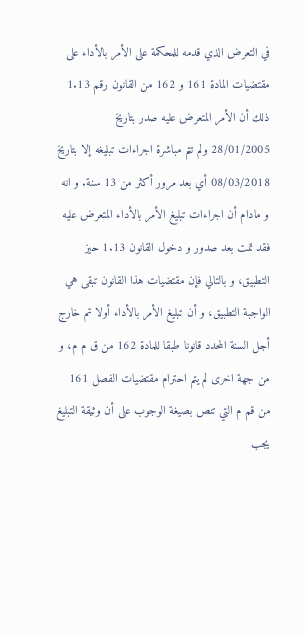في التعرض الذي قدمه للمحكمة على الأمر بالأداء على مقتضيات المادة 161 و 162 من القانون رقم 1.13 ذلك أن الأمر المتعرض عليه صدر بتاريخ 28/01/2005 ولم تتم مباشرة اجراءات تبلیغه إلا بتاريخ 08/03/2018 أي بعد مرور أكثر من 13 سنة. و انه و مادام أن اجراءات تبليغ الأمر بالأداء المتعرض عليه فقد تمت بعد صدور و دخول القانون 1.13 حيز التطبيق، و بالتالي فإن مقتضيات هذا القانون تبقى هي الواجبة التطبيق، و أن تبليغ الأمر بالأداء أولا تم خارج أجل السنة المحدد قانونا طبقا للمادة 162 من ق م م، و من جهة اخرى لم يتم احترام مقتضيات الفصل 161 من قم م التي تنص بصيغة الوجوب على أن وثيقة التبليغ يجب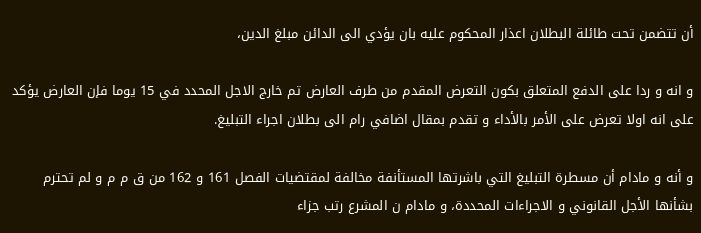أن تتضمن تحت طائلة البطلان اعذار المحكوم عليه بان يؤدي الى الدائن مبلغ الدين،

و انه و ردا على الدفع المتعلق بكون التعرض المقدم من طرف العارض تم خارج الاجل المحدد في 15 يوما فإن العارض يؤكد على انه اولا تعرض على الأمر بالأداء و تقدم بمقال اضافي رام الى بطلان اجراء التبليغ.

و أنه و مادام أن مسطرة التبليغ التي باشرتها المستأنفة مخالفة لمقتضيات الفصل 161 و 162 من ق م م و لم تحترم بشأنها الأجل القانوني و الاجراءات المحددة، و مادام ن المشرع رتب جزاء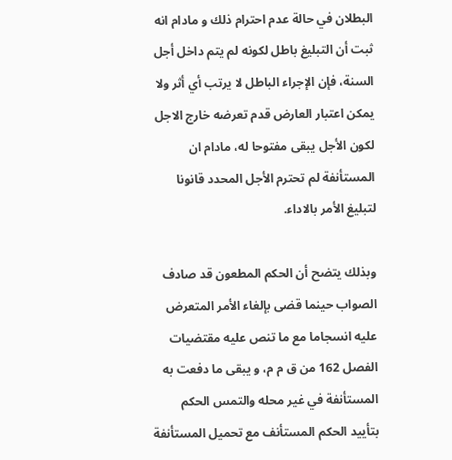البطلان في حالة عدم احترام ذلك و مادام انه ثبت أن التبليغ باطل لكونه لم يتم داخل أجل السنة، فإن الإجراء الباطل لا يرتب أي أثر ولا يمكن اعتبار العارض قدم تعرضه خارج الاجل لكون الأجل يبقى مفتوحا له، مادام ان المستأنفة لم تحترم الأجل المحدد قانونا لتبليغ الأمر بالاداء.

وبذلك يتضح أن الحكم المطعون قد صادف الصواب حينما قضى بإلغاء الأمر المتعرض عليه انسجاما مع ما تنص عليه مقتضيات الفصل 162 من ق م م، و يبقى ما دفعت به المستأنفة في غير محله والتمس الحكم بتأييد الحكم المستأنف مع تحميل المستأنفة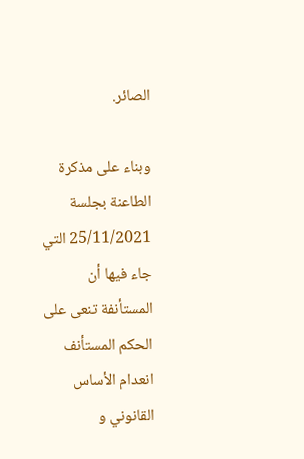الصائر.

وبناء على مذكرة الطاعنة بجلسة 25/11/2021 التي جاء فيها أن المستأنفة تنعى على الحكم المستأنف انعدام الأساس القانوني و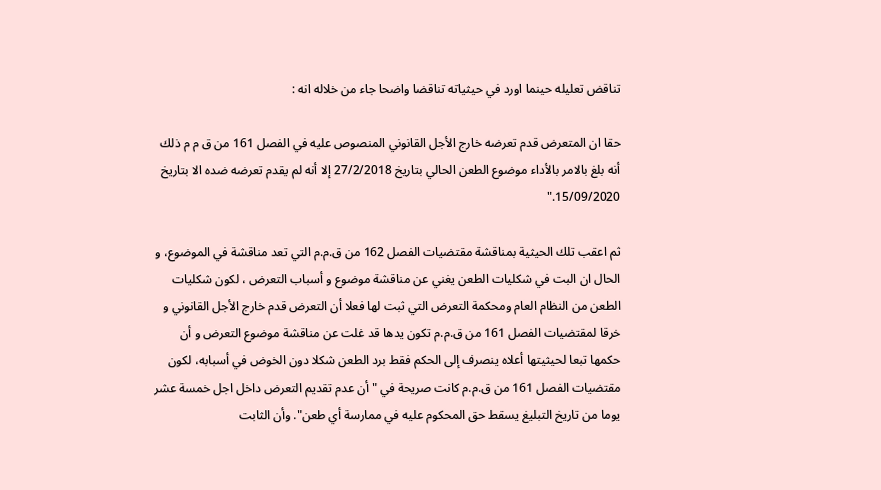تناقض تعليله حينما اورد في حيثياته تناقضا واضحا جاء من خلاله انه :

حقا ان المتعرض قدم تعرضه خارج الأجل القانوني المنصوص عليه في الفصل 161 من ق م م ذلك أنه بلغ بالامر بالأداء موضوع الطعن الحالي بتاريخ 27/2/2018 إلا أنه لم يقدم تعرضه ضده الا بتاریخ 15/09/2020."

ثم اعقب تلك الحيثية بمناقشة مقتضيات الفصل 162 من ق.م.م التي تعد مناقشة في الموضوع، و الحال ان البت في شكليات الطعن يغني عن مناقشة موضوع و أسباب التعرض ، لكون شكليات الطعن من النظام العام ومحكمة التعرض التي ثبت لها فعلا أن التعرض قدم خارج الأجل القانوني و خرقا لمقتضيات الفصل 161 من ق.م.م تكون يدها قد غلت عن مناقشة موضوع التعرض و أن حكمها تبعا لحيثيتها أعلاه ينصرف إلى الحكم فقط برد الطعن شكلا دون الخوض في أسبابه، لكون مقتضيات الفصل 161 من ق.م.م كانت صريحة في " أن عدم تقديم التعرض داخل اجل خمسة عشر يوما من تاريخ التبليغ يسقط حق المحكوم عليه في ممارسة أي طعن". وأن الثابت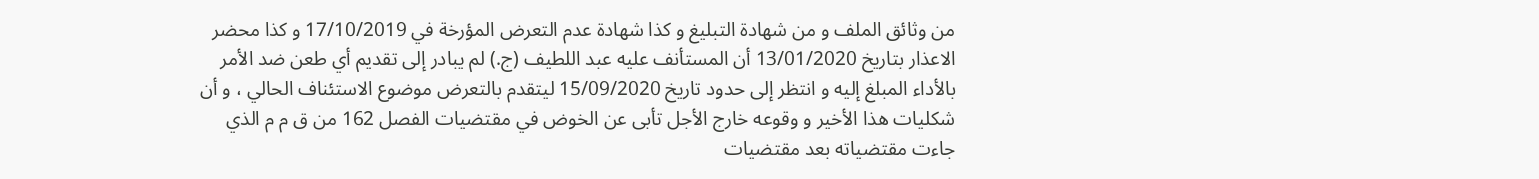من وثائق الملف و من شهادة التبليغ و كذا شهادة عدم التعرض المؤرخة في 17/10/2019 و كذا محضر الاعذار بتاريخ 13/01/2020 أن المستأنف عليه عبد اللطيف (ج.) لم يبادر إلى تقديم أي طعن ضد الأمر بالأداء المبلغ إليه و انتظر إلى حدود تاریخ 15/09/2020 ليتقدم بالتعرض موضوع الاستئناف الحالي ، و أن شكليات هذا الأخير و وقوعه خارج الأجل تأبى عن الخوض في مقتضيات الفصل 162 من ق م م الذي جاءت مقتضياته بعد مقتضيات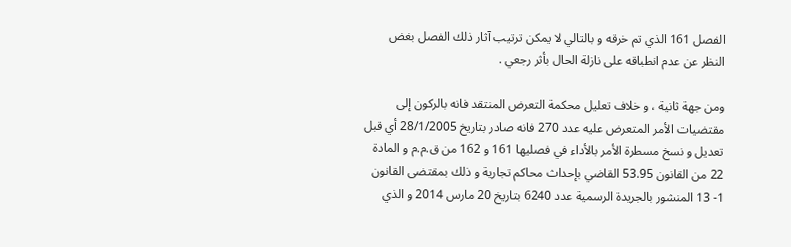الفصل 161 الذي تم خرقه و بالتالي لا يمكن ترتيب آثار ذلك الفصل بغض النظر عن عدم انطباقه على نازلة الحال بأثر رجعي .

ومن جهة ثانية ، و خلاف تعليل محكمة التعرض المنتقد فانه بالركون إلى مقتضيات الأمر المتعرض عليه عدد 270 فانه صادر بتاريخ 28/1/2005 أي قبل تعديل و نسخ مسطرة الأمر بالأداء في فصليها 161 و 162 من ق.م.م و المادة 22 من القانون 53.95 القاضي بإحداث محاكم تجارية و ذلك بمقتضى القانون 1- 13 المنشور بالجريدة الرسمية عدد 6240 بتاريخ 20 مارس 2014 و الذي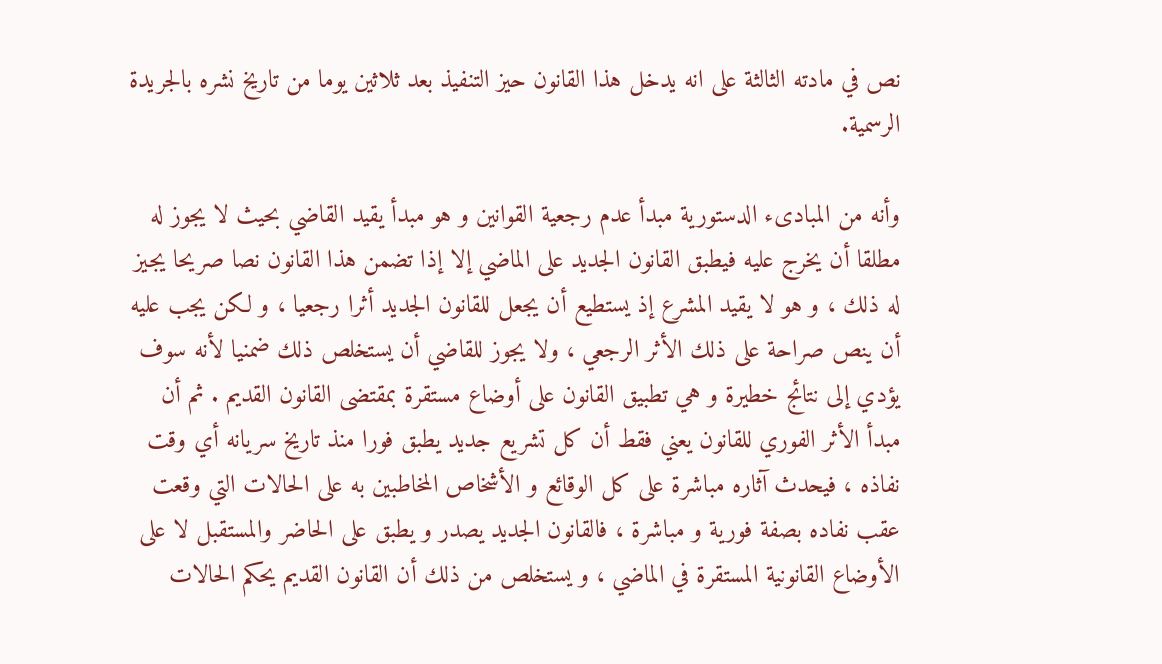نص في مادته الثالثة على انه يدخل هذا القانون حيز التنفيذ بعد ثلاثين يوما من تاريخ نشره بالجريدة الرسمية.

وأنه من المبادىء الدستورية مبدأ عدم رجعية القوانين و هو مبدأ يقيد القاضي بحيث لا يجوز له مطلقا أن يخرج عليه فيطبق القانون الجديد على الماضي إلا إذا تضمن هذا القانون نصا صريحا يجيز له ذلك ، و هو لا يقيد المشرع إذ يستطيع أن يجعل للقانون الجديد أثرا رجعيا ، و لكن يجب عليه أن ينص صراحة على ذلك الأثر الرجعي ، ولا يجوز للقاضي أن يستخلص ذلك ضمنيا لأنه سوف يؤدي إلى نتائج خطيرة و هي تطبيق القانون على أوضاع مستقرة بمقتضى القانون القديم . ثم أن مبدأ الأثر الفوري للقانون يعني فقط أن كل تشريع جديد يطبق فورا منذ تاريخ سريانه أي وقت نفاذه ، فيحدث آثاره مباشرة على كل الوقائع و الأشخاص المخاطبين به على الحالات التي وقعت عقب نفاده بصفة فورية و مباشرة ، فالقانون الجديد يصدر و يطبق على الحاضر والمستقبل لا على الأوضاع القانونية المستقرة في الماضي ، و يستخلص من ذلك أن القانون القديم يحكم الحالات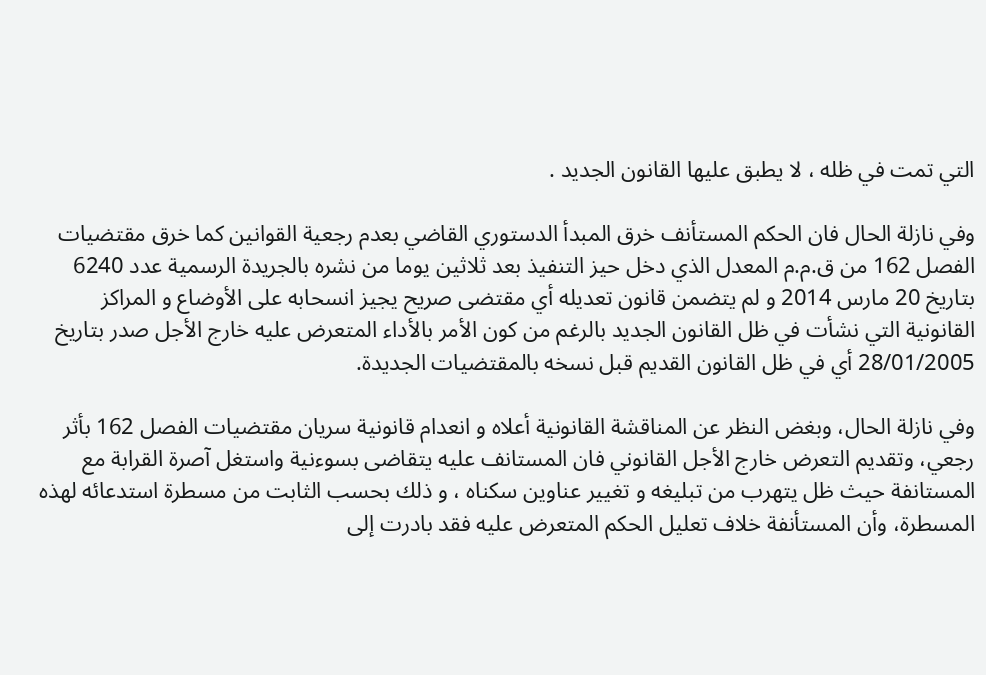التي تمت في ظله ، لا يطبق عليها القانون الجديد .

وفي نازلة الحال فان الحكم المستأنف خرق المبدأ الدستوري القاضي بعدم رجعية القوانين كما خرق مقتضيات الفصل 162 من ق.م.م المعدل الذي دخل حيز التنفيذ بعد ثلاثين يوما من نشره بالجريدة الرسمية عدد 6240 بتاريخ 20 مارس 2014 و لم يتضمن قانون تعديله أي مقتضی صریح يجيز انسحابه على الأوضاع و المراكز القانونية التي نشأت في ظل القانون الجديد بالرغم من كون الأمر بالأداء المتعرض عليه خارج الأجل صدر بتاريخ 28/01/2005 أي في ظل القانون القديم قبل نسخه بالمقتضيات الجديدة.

وفي نازلة الحال، وبغض النظر عن المناقشة القانونية أعلاه و انعدام قانونية سريان مقتضيات الفصل 162 بأثر رجعي، وتقديم التعرض خارج الأجل القانوني فان المستانف عليه يتقاضى بسوءنية واستغل آصرة القرابة مع المستانفة حيث ظل يتهرب من تبليغه و تغییر عناوين سكناه ، و ذلك بحسب الثابت من مسطرة استدعائه لهذه المسطرة، وأن المستأنفة خلاف تعليل الحكم المتعرض عليه فقد بادرت إلى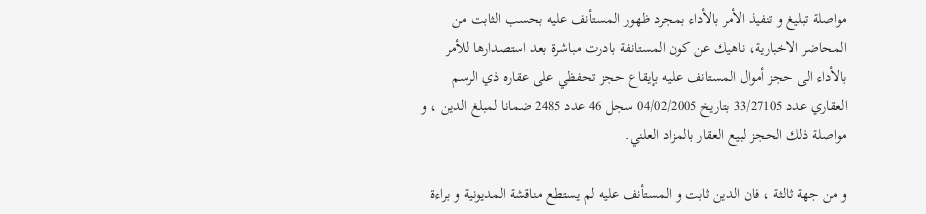مواصلة تبليغ و تنفيذ الأمر بالأداء بمجرد ظهور المستأنف عليه بحسب الثابت من المحاضر الاخبارية، ناهيك عن كون المستانفة بادرت مباشرة بعد استصدارها للأمر بالأداء الى حجز أموال المستانف عليه بإيقاع حجز تحفظي على عقاره ذي الرسم العقاري عدد 33/27105 بتاريخ 04/02/2005 سجل 46 عدد 2485 ضمانا لمبلغ الدين ، و مواصلة ذلك الحجز لبيع العقار بالمزاد العلني.

و من جهة ثالثة ، فان الدین ثابت و المستأنف عليه لم يستطع مناقشة المديونية و براءة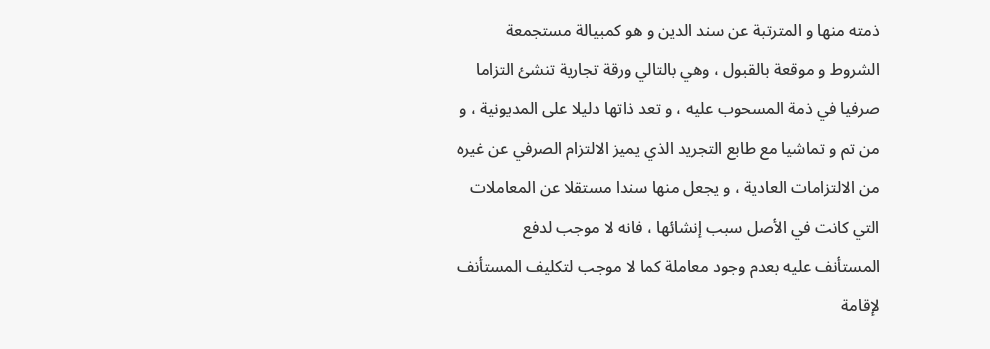ذمته منها و المترتبة عن سند الدين و هو كمبيالة مستجمعة الشروط و موقعة بالقبول ، وهي بالتالي ورقة تجارية تنشئ التزاما صرفيا في ذمة المسحوب عليه ، و تعد ذاتها دليلا على المديونية ، و من تم و تماشيا مع طابع التجريد الذي يميز الالتزام الصرفي عن غيره من الالتزامات العادية ، و يجعل منها سندا مستقلا عن المعاملات التي كانت في الأصل سبب إنشائها ، فانه لا موجب لدفع المستأنف عليه بعدم وجود معاملة كما لا موجب لتكليف المستأنف لإقامة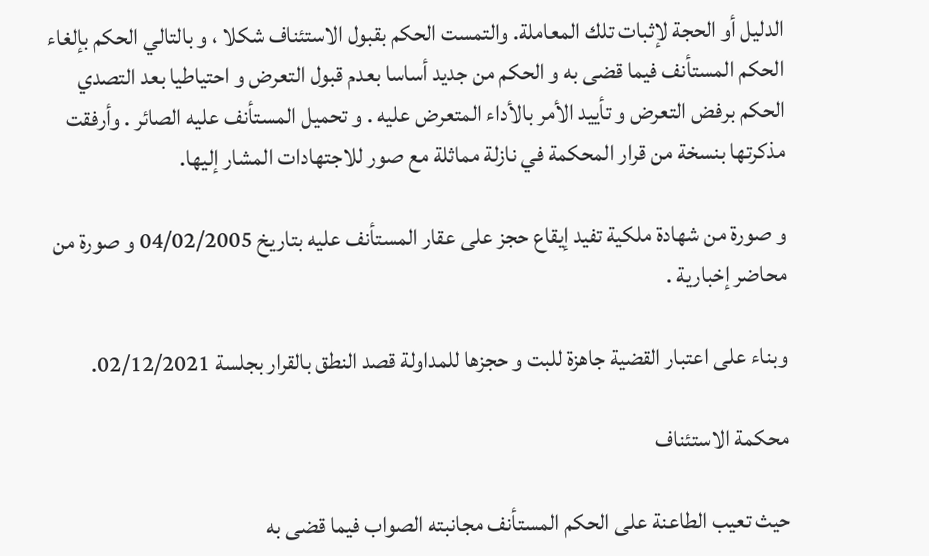الدليل أو الحجة لإثبات تلك المعاملة. والتمست الحكم بقبول الاستئناف شكلا ، و بالتالي الحكم بإلغاء الحكم المستأنف فيما قضى به و الحكم من جديد أساسا بعدم قبول التعرض و احتياطيا بعد التصدي الحكم برفض التعرض و تأييد الأمر بالأداء المتعرض عليه . و تحميل المستأنف عليه الصائر . وأرفقت مذكرتها بنسخة من قرار المحكمة في نازلة مماثلة مع صور للاجتهادات المشار إليها.

و صورة من شهادة ملكية تفيد إيقاع حجز على عقار المستأنف عليه بتاريخ 04/02/2005 و صورة من محاضر إخبارية .

وبناء على اعتبار القضية جاهزة للبت و حجزها للمداولة قصد النطق بالقرار بجلسة 02/12/2021.

محكمة الاستئناف

حيث تعيب الطاعنة على الحكم المستأنف مجانبته الصواب فيما قضى به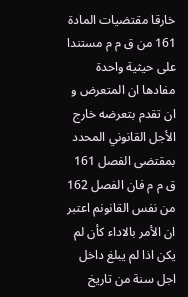خارقا مقتضيات المادة 161 من ق م م مستندا على حيثية واحدة مفادها ان المتعرض و ان تقدم بتعرضه خارج الأجل القانوني المحدد بمقتضى الفصل 161 ق م م فان الفصل 162 من نفس القانونم اعتبر ان الأمر بالاداء كأن لم يكن اذا لم يبلغ داخل اجل سنة من تاريخ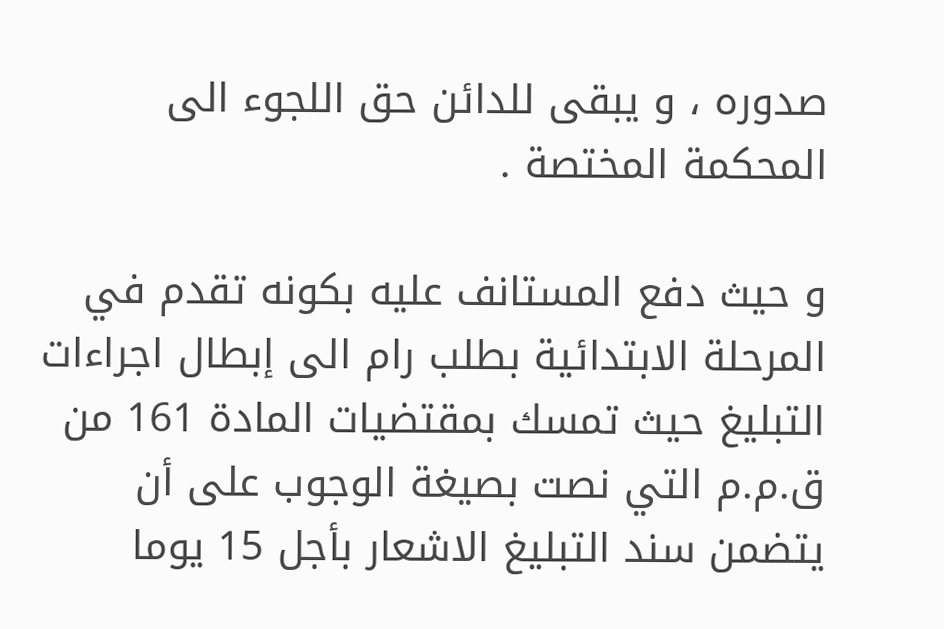صدوره ، و يبقى للدائن حق اللجوء الى المحكمة المختصة .

و حيث دفع المستانف عليه بكونه تقدم في المرحلة الابتدائية بطلب رام الى إبطال اجراءات التبليغ حيث تمسك بمقتضيات المادة 161 من ق.م.م التي نصت بصيغة الوجوب على أن يتضمن سند التبليغ الاشعار بأجل 15 يوما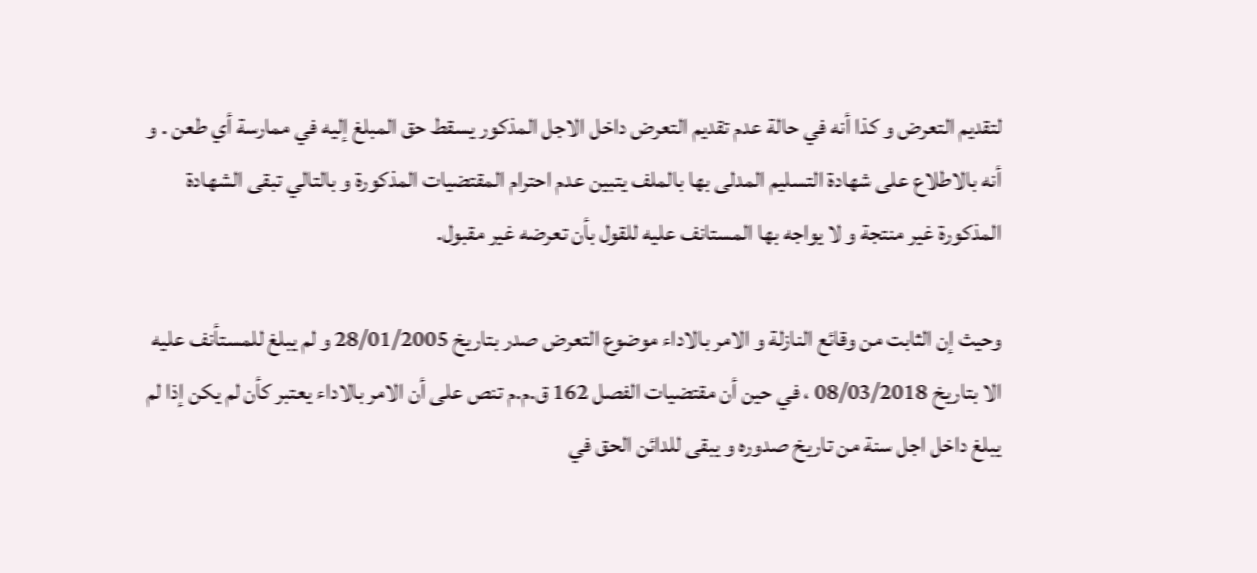لتقديم التعرض و كذا أنه في حالة عدم تقديم التعرض داخل الاجل المذكور يسقط حق المبلغ إليه في ممارسة أي طعن . و أنه بالاطلاع على شهادة التسليم المدلى بها بالملف يتبين عدم احترام المقتضيات المذكورة و بالتالي تبقى الشهادة المذكورة غير منتجة و لا يواجه بها المستانف عليه للقول بأن تعرضه غير مقبول.

وحيث إن الثابت من وقائع النازلة و الامر بالاداء موضوع التعرض صدر بتاريخ 28/01/2005 و لم يبلغ للمستأنف عليه الا بتاريخ 08/03/2018 ، في حين أن مقتضيات الفصل 162 ق.م.م تنص على أن الامر بالاداء يعتبر كأن لم يكن إذا لم يبلغ داخل اجل سنة من تاريخ صدوره و يبقى للدائن الحق في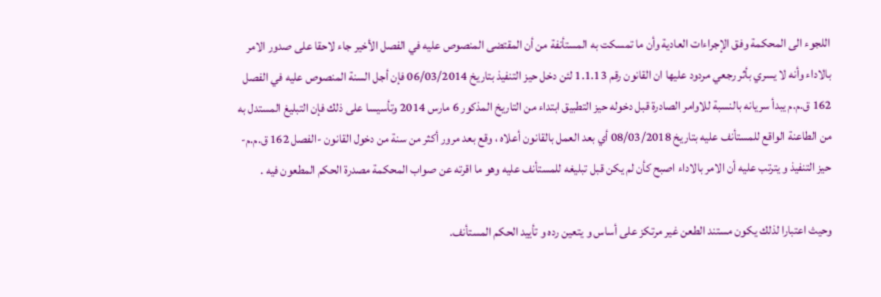اللجوء الى المحكمة وفق الإجراءات العادية وأن ما تمسكت به المستأنفة من أن المقتضى المنصوص عليه في الفصل الأخير جاء لاحقا على صدور الامر بالاداء وأنه لا يسري بأثر رجعي مردود عليها ان القانون رقم 1.1.13 لئن دخل حيز التنفيذ بتاريخ 06/03/2014 فإن أجل السنة المنصوص عليه في الفصل 162 ق.م.م يبدأ سريانه بالنسبة للاوامر الصادرة قبل دخوله حيز التطبيق ابتداء من التاريخ المذكور 6 مارس 2014 وتأسيسا على ذلك فإن التبليغ المستدل به من الطاعنة الواقع للمستأنف عليه بتاريخ 08/03/2018 أي بعد العمل بالقانون أعلاه ، وقع بعد مرور أكثر من سنة من دخول القانون -الفصل 162 ق.م.م- حيز التنفيذ و يترتب عليه أن الامر بالاداء اصبح كأن لم يكن قبل تبليغه للمستأنف عليه وهو ما اقرته عن صواب المحكمة مصدرة الحكم المطعون فيه .

وحيث اعتبارا لذلك يكون مستند الطعن غير مرتكز على أساس و يتعين رده و تأييد الحكم المستأنف.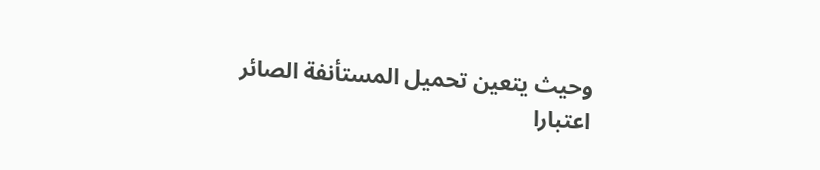وحيث يتعين تحميل المستأنفة الصائر اعتبارا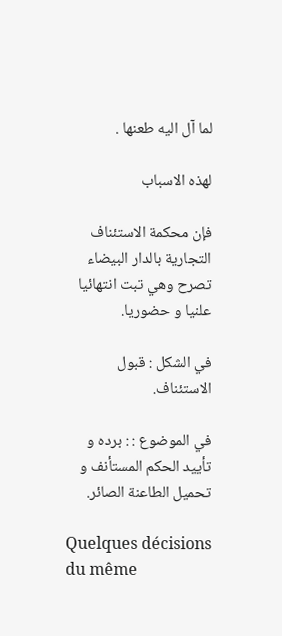لما آل اليه طعنها .

لهذه الاسباب

فإن محكمة الاستئناف التجارية بالدار البيضاء تصرح وهي تبت انتهائيا علنيا و حضوريا.

في الشكل : قبول الاستئناف.

في الموضوع : : برده و تأييد الحكم المستأنف و تحميل الطاعنة الصائر.

Quelques décisions du même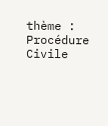thème : Procédure Civile